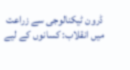ڈرون ٹیکنالوجی سے زراعت میں انقلاب: کسانوں کے لیے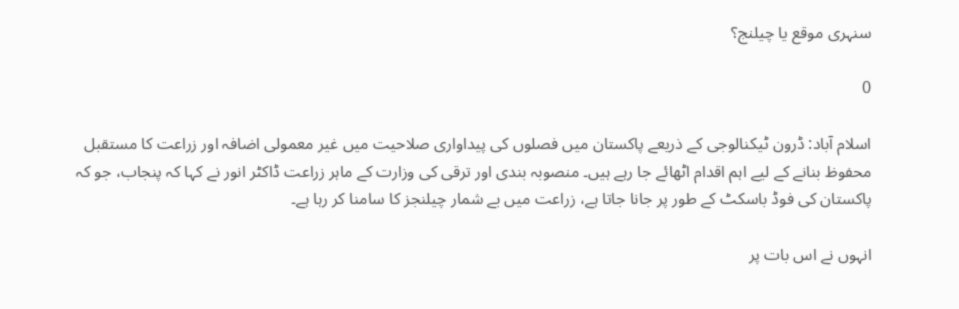سنہری موقع یا چیلنج؟

0

اسلام آباد: ڈرون ٹیکنالوجی کے ذریعے پاکستان میں فصلوں کی پیداواری صلاحیت میں غیر معمولی اضافہ اور زراعت کا مستقبل محفوظ بنانے کے لیے اہم اقدام اٹھائے جا رہے ہیں۔ منصوبہ بندی اور ترقی کی وزارت کے ماہر زراعت ڈاکٹر انور نے کہا کہ پنجاب، جو کہ پاکستان کی فوڈ باسکٹ کے طور پر جانا جاتا ہے، زراعت میں بے شمار چیلنجز کا سامنا کر رہا ہے۔

انہوں نے اس بات پر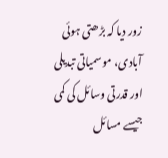زور دیا کہ بڑھتی ہوئی آبادی، موسمیاتی تبدیلی اور قدرتی وسائل کی کمی جیسے مسائل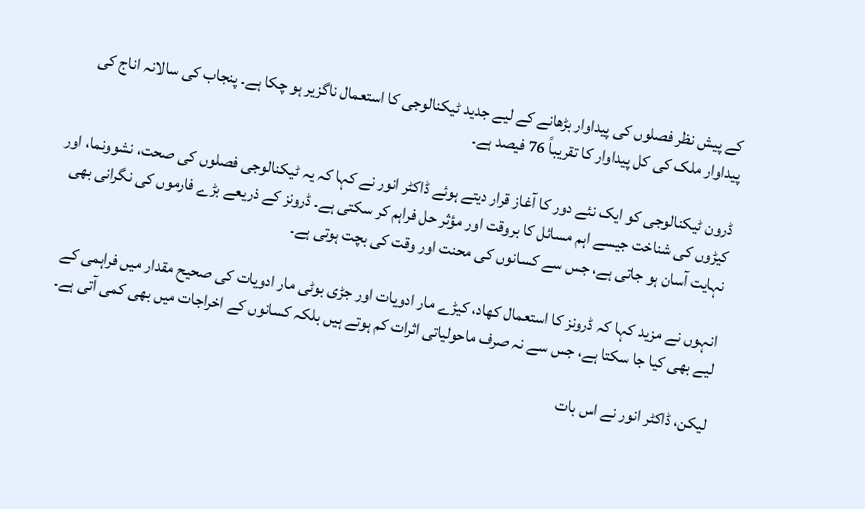کے پیش نظر فصلوں کی پیداوار بڑھانے کے لیے جدید ٹیکنالوجی کا استعمال ناگزیر ہو چکا ہے۔ پنجاب کی سالانہ اناج کی پیداوار ملک کی کل پیداوار کا تقریباً 76 فیصد ہے۔

ڈرون ٹیکنالوجی کو ایک نئے دور کا آغاز قرار دیتے ہوئے ڈاکٹر انور نے کہا کہ یہ ٹیکنالوجی فصلوں کی صحت، نشوونما، اور کیڑوں کی شناخت جیسے اہم مسائل کا بروقت اور مؤثر حل فراہم کر سکتی ہے۔ ڈرونز کے ذریعے بڑے فارموں کی نگرانی بھی نہایت آسان ہو جاتی ہے، جس سے کسانوں کی محنت اور وقت کی بچت ہوتی ہے۔

انہوں نے مزید کہا کہ ڈرونز کا استعمال کھاد، کیڑے مار ادویات اور جڑی بوٹی مار ادویات کی صحیح مقدار میں فراہمی کے لیے بھی کیا جا سکتا ہے، جس سے نہ صرف ماحولیاتی اثرات کم ہوتے ہیں بلکہ کسانوں کے اخراجات میں بھی کمی آتی ہے۔

لیکن، ڈاکٹر انور نے اس بات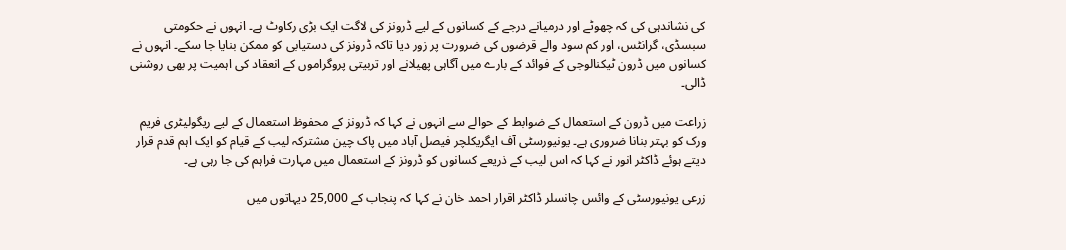کی نشاندہی کی کہ چھوٹے اور درمیانے درجے کے کسانوں کے لیے ڈرونز کی لاگت ایک بڑی رکاوٹ ہے۔ انہوں نے حکومتی سبسڈی، گرانٹس، اور کم سود والے قرضوں کی ضرورت پر زور دیا تاکہ ڈرونز کی دستیابی کو ممکن بنایا جا سکے۔ انہوں نے کسانوں میں ڈرون ٹیکنالوجی کے فوائد کے بارے میں آگاہی پھیلانے اور تربیتی پروگراموں کے انعقاد کی اہمیت پر بھی روشنی ڈالی۔

زراعت میں ڈرون کے استعمال کے ضوابط کے حوالے سے انہوں نے کہا کہ ڈرونز کے محفوظ استعمال کے لیے ریگولیٹری فریم ورک کو بہتر بنانا ضروری ہے۔ یونیورسٹی آف ایگریکلچر فیصل آباد میں پاک چین مشترکہ لیب کے قیام کو ایک اہم قدم قرار دیتے ہوئے ڈاکٹر انور نے کہا کہ اس لیب کے ذریعے کسانوں کو ڈرونز کے استعمال میں مہارت فراہم کی جا رہی ہے۔

زرعی یونیورسٹی کے وائس چانسلر ڈاکٹر اقرار احمد خان نے کہا کہ پنجاب کے 25,000 دیہاتوں میں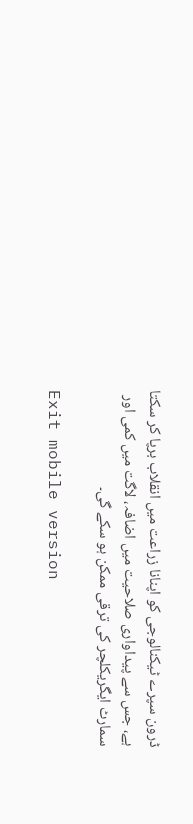ڈرون سپرے ٹیکنالوجی کو اپنانا زراعت میں انقلاب برپا کر سکتا ہے، جس سے پیداواری صلاحیت میں اضافہ، لاگت میں کمی اور سمارٹ ایگریکلچر کی ترقی ممکن ہو سکے گی۔

Exit mobile version